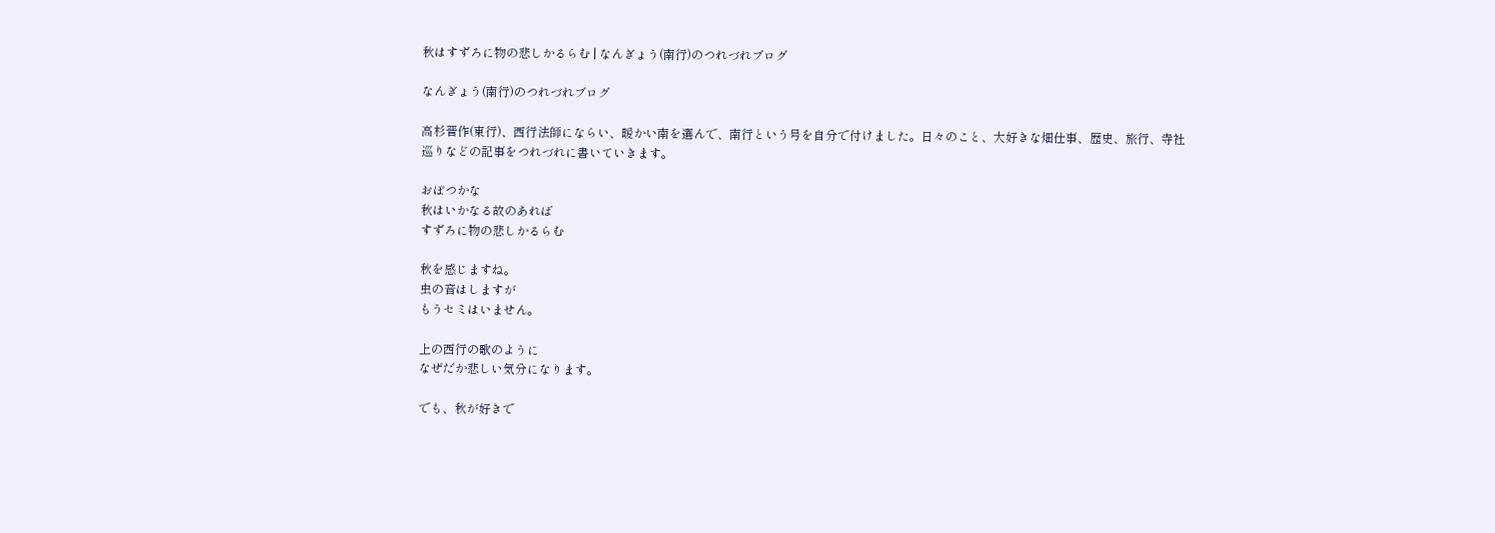秋はすずろに物の悲しかるらむ | なんぎょう(南行)のつれづれブログ

なんぎょう(南行)のつれづれブログ

高杉晋作(東行)、西行法師にならい、暖かい南を選んで、南行という号を自分で付けました。日々のこと、大好きな畑仕事、歴史、旅行、寺社巡りなどの記事をつれづれに書いていきます。

おぼつかな
秋はいかなる故のあれば
すずろに物の悲しかるらむ

秋を感じますね。
虫の音はしますが
もうセミはいません。

上の西行の歌のように
なぜだか悲しい気分になります。

でも、秋が好きで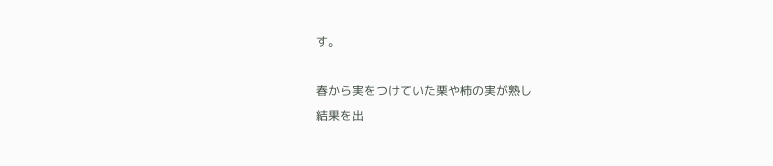す。

春から実をつけていた栗や柿の実が熟し
結果を出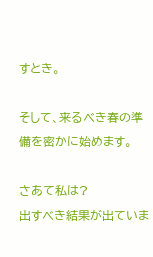すとき。

そして、来るべき春の準備を密かに始めます。

さあて私は?
出すべき結果が出ていま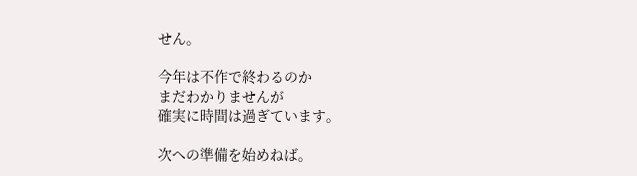せん。

今年は不作で終わるのか
まだわかりませんが
確実に時間は過ぎています。

次への準備を始めねば。